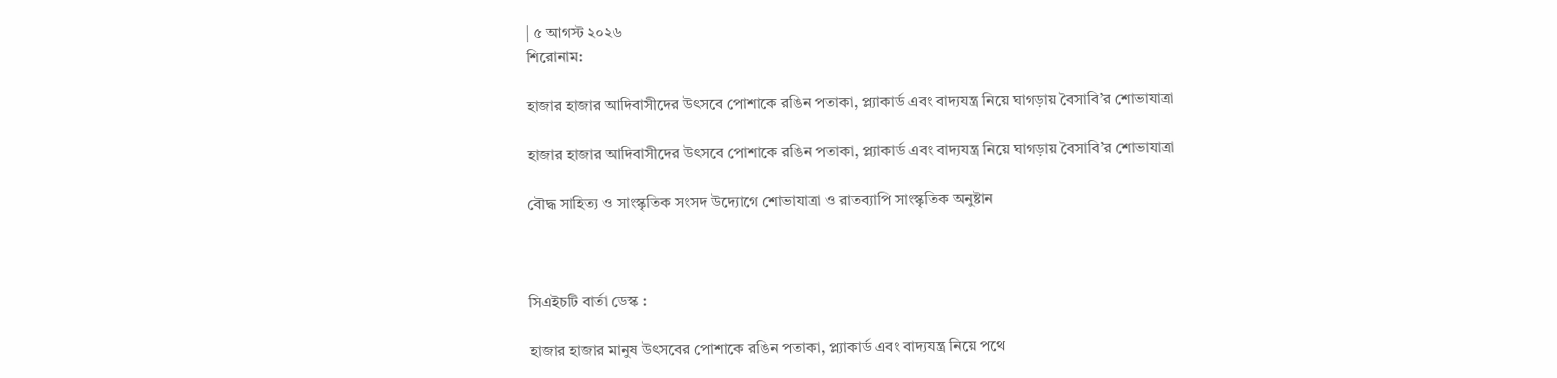| ৫ আগস্ট ২০২৬
শিরোনাম:

হাজার হাজার আদিবাসীদের উৎসবে পোশাকে রঙিন পতাকা, প্ল্যাকার্ড এবং বাদ্যযন্ত্র নিয়ে ঘাগড়ায় বৈসাবি’র শোভাযাত্রা

হাজার হাজার আদিবাসীদের উৎসবে পোশাকে রঙিন পতাকা, প্ল্যাকার্ড এবং বাদ্যযন্ত্র নিয়ে ঘাগড়ায় বৈসাবি’র শোভাযাত্রা

বৌদ্ধ সাহিত্য ও সাংস্কৃতিক সংসদ উদ্যোগে শোভাযাত্রা ও রাতব্যাপি সাংস্কৃতিক অনুষ্টান



সিএইচটি বার্তা ডেস্ক :

হাজার হাজার মানুষ উৎসবের পোশাকে রঙিন পতাকা, প্ল্যাকার্ড এবং বাদ্যযন্ত্র নিয়ে পথে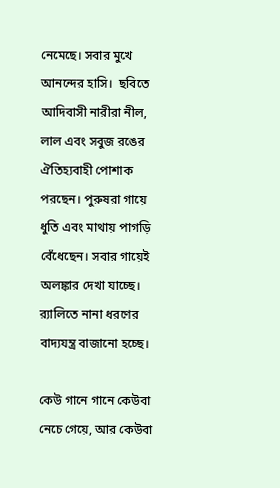নেমেছে। সবার মুখে আনন্দের হাসি।  ছবিতে আদিবাসী নারীরা নীল, লাল এবং সবুজ রঙের ঐতিহ্যবাহী পোশাক পরছেন। পুরুষরা গায়ে ধুতি এবং মাথায় পাগড়ি বেঁধেছেন। সবার গায়েই অলঙ্কার দেখা যাচ্ছে। র‌্যালিতে নানা ধরণের বাদ্যযন্ত্র বাজানো হচ্ছে।

কেউ গানে গানে কেউবা নেচে গেয়ে, আর কেউবা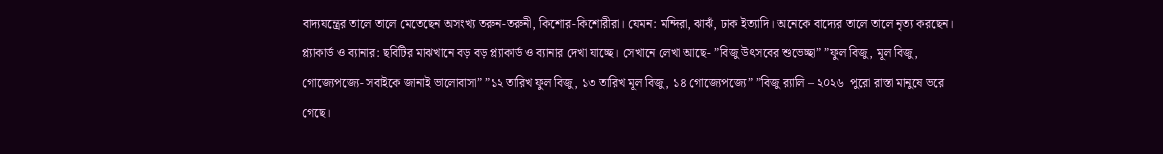বাদ্যযন্ত্রের তালে তালে মেতেছেন অসংখ্য তরুন-তরুনী, কিশোর-কিশোরীরা। যেমন: মন্দিরা, ঝাঝঁ, ঢাক ইত্যাদি। অনেকে বাদ্যের তালে তালে নৃত্য করছেন। প্ল্যাকার্ড ও ব্যানার: ছবিটির মাঝখানে বড় বড় প্ল্যাকার্ড ও ব্যানার দেখা যাচ্ছে। সেখানে লেখা আছে- ”বিজু উৎসবের শুভেচ্ছা” ”ফুল বিজু, মূল বিজু, গোজ্যেপজ্যে- সবাইকে জানাই ভালোবাসা” ”১২ তারিখ ফুল বিজু, ১৩ তারিখ মূল বিজু, ১৪ গোজ্যেপজ্যে” ”বিজু র‌্যালি – ২০২৬  পুরো রাস্তা মানুষে ভরে গেছে।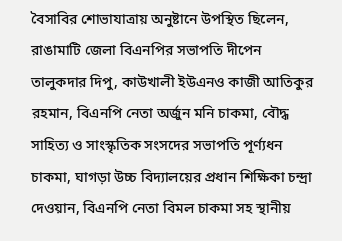বৈসাবির শোভাযাত্রায় অনুষ্টানে উপস্থিত ছিলেন, রাঙামাটি জেলা বিএনপির সভাপতি দীপেন তালুকদার দিপু, কাউখালী ইউএনও কাজী আতিকুর রহমান, বিএনপি নেতা অর্জুন মনি চাকমা, বৌদ্ধ সাহিত্য ও সাংস্কৃতিক সংসদের সভাপতি পূর্ণ্যধন চাকমা, ঘাগড়া উচ্চ বিদ্যালয়ের প্রধান শিক্ষিকা চন্দ্রা দেওয়ান, বিএনপি নেতা বিমল চাকমা সহ স্থানীয়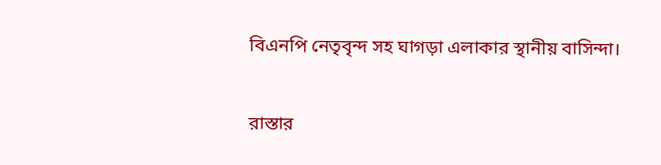বিএনপি নেতৃবৃন্দ সহ ঘাগড়া এলাকার স্থানীয় বাসিন্দা।

রাস্তার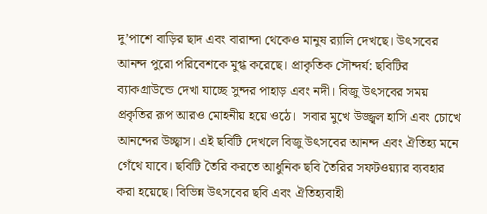দু’পাশে বাড়ির ছাদ এবং বারান্দা থেকেও মানুষ র‌্যালি দেখছে। উৎসবের আনন্দ পুরো পরিবেশকে মুগ্ধ করেছে। প্রাকৃতিক সৌন্দর্য: ছবিটির ব্যাকগ্রাউন্ডে দেখা যাচ্ছে সুন্দর পাহাড় এবং নদী। বিজু উৎসবের সময় প্রকৃতির রূপ আরও মোহনীয় হয়ে ওঠে।  সবার মুখে উজ্জ্বল হাসি এবং চোখে আনন্দের উচ্ছ্বাস। এই ছবিটি দেখলে বিজু উৎসবের আনন্দ এবং ঐতিহ্য মনে গেঁথে যাবে। ছবিটি তৈরি করতে আধুনিক ছবি তৈরির সফটওয়্যার ব্যবহার করা হয়েছে। বিভিন্ন উৎসবের ছবি এবং ঐতিহ্যবাহী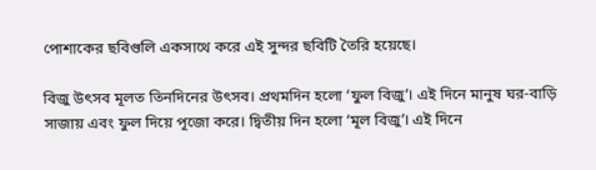পোশাকের ছবিগুলি একসাথে করে এই সুন্দর ছবিটি তৈরি হয়েছে।

বিজু উৎসব মূলত তিনদিনের উৎসব। প্রথমদিন হলো ‘ফুল বিজু’। এই দিনে মানুষ ঘর-বাড়ি সাজায় এবং ফুল দিয়ে পূজো করে। দ্বিতীয় দিন হলো ‘মূল বিজু’। এই দিনে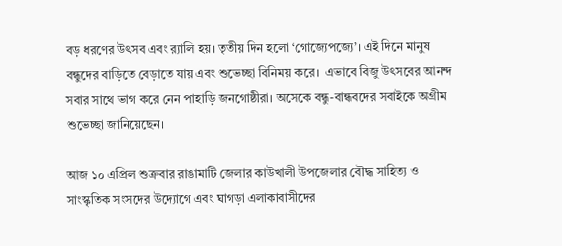বড় ধরণের উৎসব এবং র‌্যালি হয়। তৃতীয় দিন হলো ‘গোজ্যেপজ্যে’। এই দিনে মানুষ বন্ধুদের বাড়িতে বেড়াতে যায় এবং শুভেচ্ছা বিনিময় করে।  এভাবে বিজু উৎসবের আনন্দ সবার সাথে ভাগ করে নেন পাহাড়ি জনগোষ্ঠীরা। অসেকে বন্ধু-বান্ধবদের সবাইকে অগ্রীম শুভেচ্ছা জানিয়েছেন।

আজ ১০ এপ্রিল শুক্রবার রাঙামাটি জেলার কাউখালী উপজেলার বৌদ্ধ সাহিত্য ও সাংস্কৃতিক সংসদের উদ্যোগে এবং ঘাগড়া এলাকাবাসীদের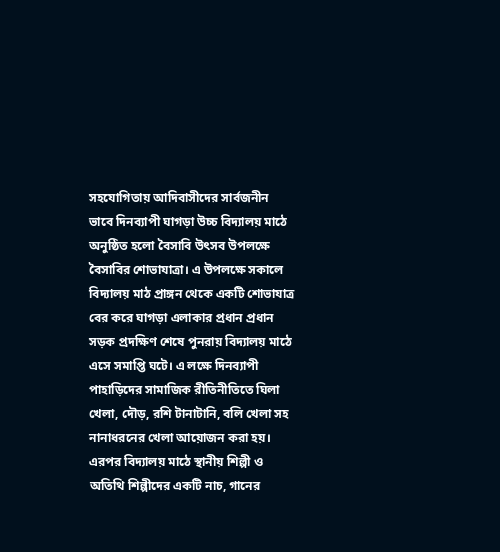সহযোগিতায় আদিবাসীদের সার্বজনীন ভাবে দিনব্যাপী ঘাগড়া উচ্চ বিদ্যালয় মাঠে অনুষ্ঠিত হলো বৈসাবি উৎসব উপলক্ষে বৈসাবির শোভাযাত্রা। এ উপলক্ষে সকালে বিদ্যালয় মাঠ প্রাঙ্গন থেকে একটি শোভাযাত্র বের করে ঘাগড়া এলাকার প্রধান প্রধান সড়ক প্রদক্ষিণ শেষে পুনরায় বিদ্যালয় মাঠে এসে সমাপ্তি ঘটে। এ লক্ষে দিনব্যাপী পাহাড়িদের সামাজিক রীতিনীতিতে ঘিলা খেলা, দৌড়, রশি টানাটানি, বলি খেলা সহ নানাধরনের খেলা আয়োজন করা হয়। এরপর বিদ্যালয় মাঠে স্থানীয় শিল্পী ও অতিথি শিল্পীদের একটি নাচ, গানের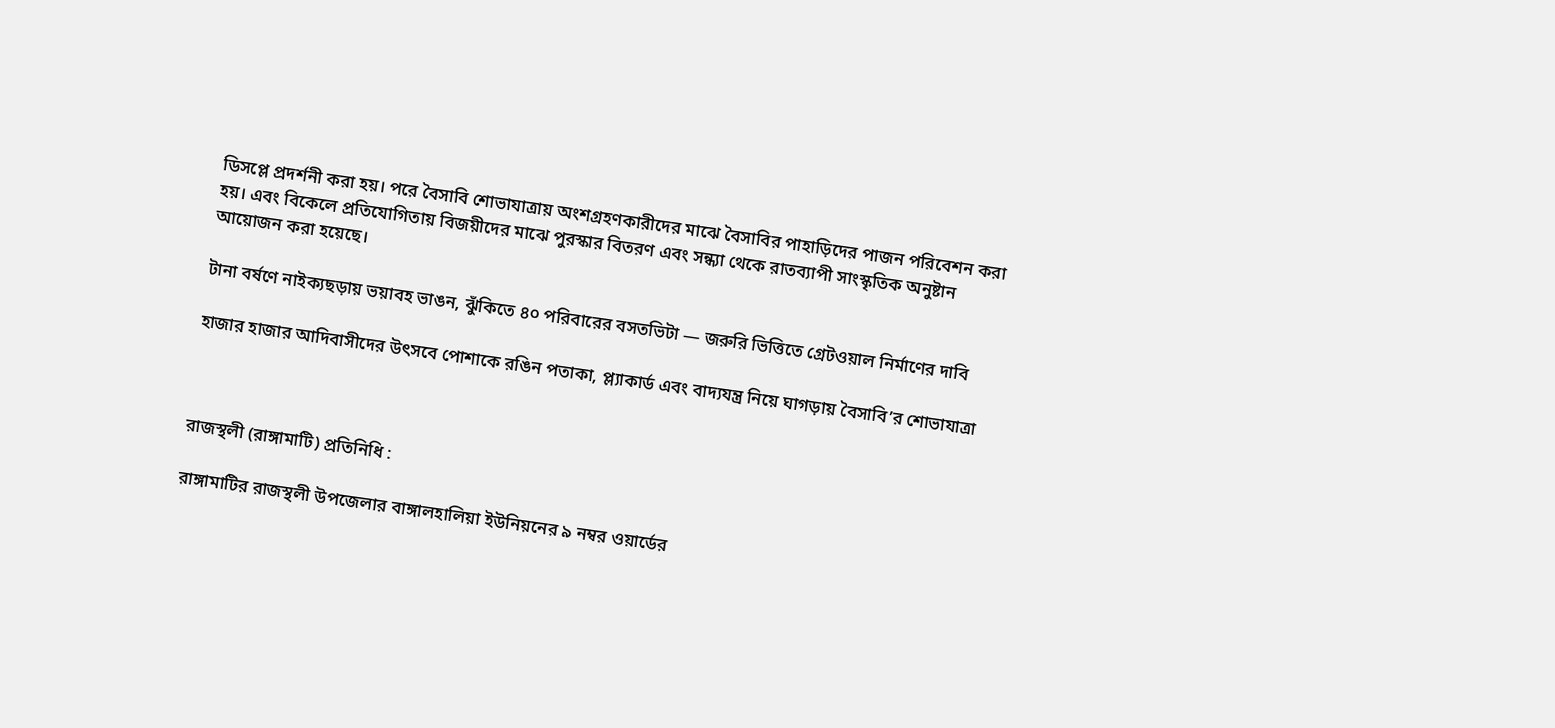ডিসপ্লে প্রদর্শনী করা হয়। পরে বৈসাবি শোভাযাত্রায় অংশগ্রহণকারীদের মাঝে বৈসাবির পাহাড়িদের পাজন পরিবেশন করা হয়। এবং বিকেলে প্রতিযোগিতায় বিজয়ীদের মাঝে পুরস্কার বিতরণ এবং সন্ধ্যা থেকে রাতব্যাপী সাংস্কৃতিক অনুষ্টান আয়োজন করা হয়েছে।

টানা বর্ষণে নাইক্যছড়ায় ভয়াবহ ভাঙন, ঝুঁকিতে ৪০ পরিবারের বসতভিটা — জরুরি ভিত্তিতে গ্রেটওয়াল নির্মাণের দাবি

হাজার হাজার আদিবাসীদের উৎসবে পোশাকে রঙিন পতাকা, প্ল্যাকার্ড এবং বাদ্যযন্ত্র নিয়ে ঘাগড়ায় বৈসাবি’র শোভাযাত্রা



রাজস্থলী (রাঙ্গামাটি) প্রতিনিধি :

রাঙ্গামাটির রাজস্থলী উপজেলার বাঙ্গালহালিয়া ইউনিয়নের ৯ নম্বর ওয়ার্ডের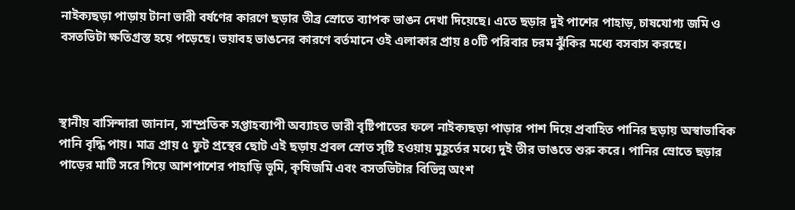নাইক্যছড়া পাড়ায় টানা ভারী বর্ষণের কারণে ছড়ার তীব্র স্রোতে ব্যাপক ভাঙন দেখা দিয়েছে। এতে ছড়ার দুই পাশের পাহাড়, চাষযোগ্য জমি ও বসতভিটা ক্ষতিগ্রস্ত হয়ে পড়েছে। ভয়াবহ ভাঙনের কারণে বর্তমানে ওই এলাকার প্রায় ৪০টি পরিবার চরম ঝুঁকির মধ্যে বসবাস করছে।



স্থানীয় বাসিন্দারা জানান, সাম্প্রতিক সপ্তাহব্যাপী অব্যাহত ভারী বৃষ্টিপাতের ফলে নাইক্যছড়া পাড়ার পাশ দিয়ে প্রবাহিত পানির ছড়ায় অস্বাভাবিক পানি বৃদ্ধি পায়। মাত্র প্রায় ৫ ফুট প্রস্থের ছোট এই ছড়ায় প্রবল স্রোত সৃষ্টি হওয়ায় মুহূর্তের মধ্যে দুই তীর ভাঙতে শুরু করে। পানির স্রোতে ছড়ার পাড়ের মাটি সরে গিয়ে আশপাশের পাহাড়ি ভূমি, কৃষিজমি এবং বসতভিটার বিভিন্ন অংশ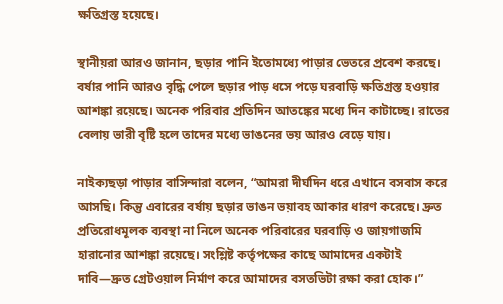ক্ষতিগ্রস্ত হয়েছে।

স্থানীয়রা আরও জানান, ছড়ার পানি ইতোমধ্যে পাড়ার ভেতরে প্রবেশ করছে। বর্ষার পানি আরও বৃদ্ধি পেলে ছড়ার পাড় ধসে পড়ে ঘরবাড়ি ক্ষতিগ্রস্ত হওয়ার আশঙ্কা রয়েছে। অনেক পরিবার প্রতিদিন আতঙ্কের মধ্যে দিন কাটাচ্ছে। রাতের বেলায় ভারী বৃষ্টি হলে তাদের মধ্যে ভাঙনের ভয় আরও বেড়ে যায়।

নাইক্যছড়া পাড়ার বাসিন্দারা বলেন, “আমরা দীর্ঘদিন ধরে এখানে বসবাস করে আসছি। কিন্তু এবারের বর্ষায় ছড়ার ভাঙন ভয়াবহ আকার ধারণ করেছে। দ্রুত প্রতিরোধমূলক ব্যবস্থা না নিলে অনেক পরিবারের ঘরবাড়ি ও জায়গাজমি হারানোর আশঙ্কা রয়েছে। সংশ্লিষ্ট কর্তৃপক্ষের কাছে আমাদের একটাই দাবি—দ্রুত গ্রেটওয়াল নির্মাণ করে আমাদের বসতভিটা রক্ষা করা হোক।”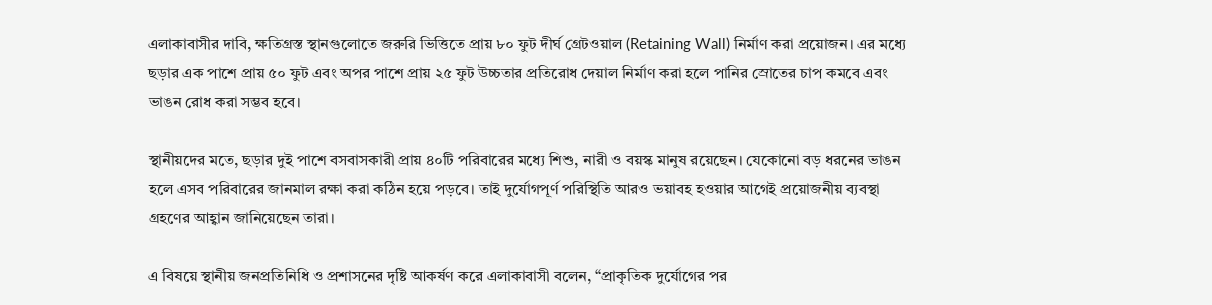এলাকাবাসীর দাবি, ক্ষতিগ্রস্ত স্থানগুলোতে জরুরি ভিত্তিতে প্রায় ৮০ ফুট দীর্ঘ গ্রেটওয়াল (Retaining Wall) নির্মাণ করা প্রয়োজন। এর মধ্যে ছড়ার এক পাশে প্রায় ৫০ ফুট এবং অপর পাশে প্রায় ২৫ ফুট উচ্চতার প্রতিরোধ দেয়াল নির্মাণ করা হলে পানির স্রোতের চাপ কমবে এবং ভাঙন রোধ করা সম্ভব হবে।

স্থানীয়দের মতে, ছড়ার দুই পাশে বসবাসকারী প্রায় ৪০টি পরিবারের মধ্যে শিশু, নারী ও বয়স্ক মানুষ রয়েছেন। যেকোনো বড় ধরনের ভাঙন হলে এসব পরিবারের জানমাল রক্ষা করা কঠিন হয়ে পড়বে। তাই দুর্যোগপূর্ণ পরিস্থিতি আরও ভয়াবহ হওয়ার আগেই প্রয়োজনীয় ব্যবস্থা গ্রহণের আহ্বান জানিয়েছেন তারা।

এ বিষয়ে স্থানীয় জনপ্রতিনিধি ও প্রশাসনের দৃষ্টি আকর্ষণ করে এলাকাবাসী বলেন, “প্রাকৃতিক দুর্যোগের পর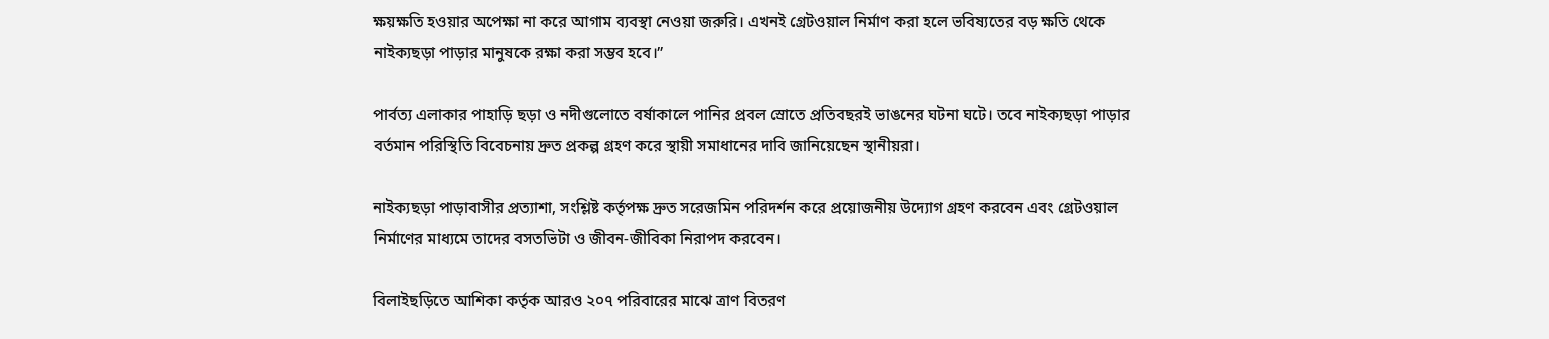ক্ষয়ক্ষতি হওয়ার অপেক্ষা না করে আগাম ব্যবস্থা নেওয়া জরুরি। এখনই গ্রেটওয়াল নির্মাণ করা হলে ভবিষ্যতের বড় ক্ষতি থেকে নাইক্যছড়া পাড়ার মানুষকে রক্ষা করা সম্ভব হবে।”

পার্বত্য এলাকার পাহাড়ি ছড়া ও নদীগুলোতে বর্ষাকালে পানির প্রবল স্রোতে প্রতিবছরই ভাঙনের ঘটনা ঘটে। তবে নাইক্যছড়া পাড়ার বর্তমান পরিস্থিতি বিবেচনায় দ্রুত প্রকল্প গ্রহণ করে স্থায়ী সমাধানের দাবি জানিয়েছেন স্থানীয়রা।

নাইক্যছড়া পাড়াবাসীর প্রত্যাশা, সংশ্লিষ্ট কর্তৃপক্ষ দ্রুত সরেজমিন পরিদর্শন করে প্রয়োজনীয় উদ্যোগ গ্রহণ করবেন এবং গ্রেটওয়াল নির্মাণের মাধ্যমে তাদের বসতভিটা ও জীবন-জীবিকা নিরাপদ করবেন।

বিলাইছড়িতে আশিকা কর্তৃক আরও ২০৭ পরিবারের মাঝে ত্রাণ বিতরণ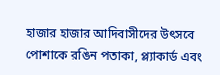হাজার হাজার আদিবাসীদের উৎসবে পোশাকে রঙিন পতাকা, প্ল্যাকার্ড এবং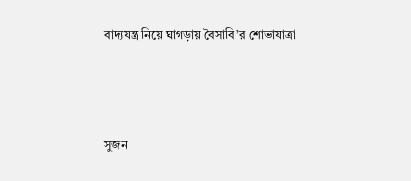বাদ্যযন্ত্র নিয়ে ঘাগড়ায় বৈসাবি’র শোভাযাত্রা



সুজন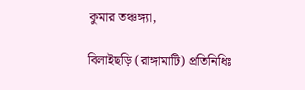কুমার তঞ্চঙ্গ্যা,

বিলাইছড়ি (রাঙ্গামাটি) প্রতিনিধিঃ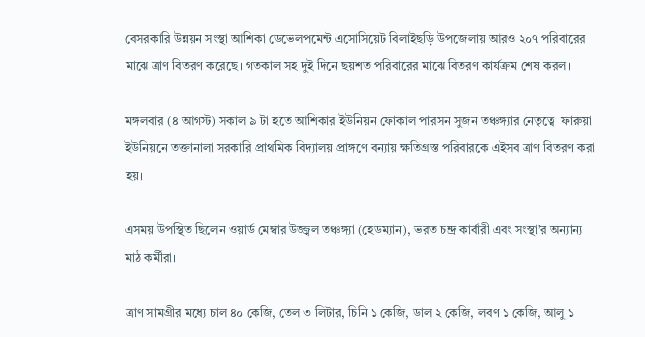বেসরকারি উন্নয়ন সংস্থা আশিকা ডেভেলপমেন্ট এসোসিয়েট বিলাইছড়ি উপজেলায় আরও ২০৭ পরিবারের মাঝে ত্রাণ বিতরণ করেছে। গতকাল সহ দুই দিনে ছয়শত পরিবারের মাঝে বিতরণ কার্যক্রম শেষ করল।

মঙ্গলবার (৪ আগস্ট) সকাল ৯ টা হতে আশিকার ইউনিয়ন ফোকাল পারসন সুজন তঞ্চঙ্গ্যার নেতৃত্বে  ফারুয়া ইউনিয়নে তক্তানালা সরকারি প্রাথমিক বিদ্যালয় প্রাঙ্গণে বন্যায় ক্ষতিগ্রস্ত পরিবারকে এইসব ত্রাণ বিতরণ করা হয়।

এসময় উপস্থিত ছিলেন ওয়ার্ড মেম্বার উজ্জ্বল তঞ্চঙ্গ্যা (হেডম্যান), ভরত চন্দ্র কার্বারী এবং সংস্থা’র অন্যান্য মাঠ কর্মীরা।

ত্রাণ সামগ্রীর মধ্যে চাল ৪০ কেজি, তেল ৩ লিটার, চিনি ১ কেজি, ডাল ২ কেজি, লবণ ১ কেজি, আলু ১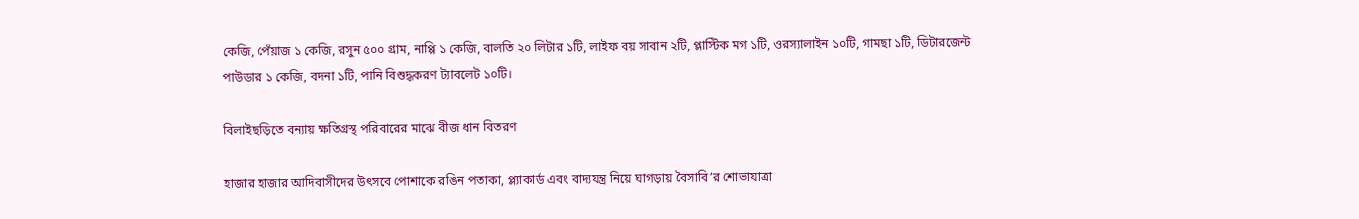কেজি, পেঁয়াজ ১ কেজি, রসুন ৫০০ গ্রাম, নাপ্পি ১ কেজি, বালতি ২০ লিটার ১টি, লাইফ বয় সাবান ২টি, প্লাস্টিক মগ ১টি, ওরস্যালাইন ১০টি, গামছা ১টি, ডিটারজেন্ট পাউডার ১ কেজি, বদনা ১টি, পানি বিশুদ্ধকরণ ট্যাবলেট ১০টি।

বিলাইছড়িতে বন্যায় ক্ষতিগ্রস্থ পরিবারের মাঝে বীজ ধান বিতরণ

হাজার হাজার আদিবাসীদের উৎসবে পোশাকে রঙিন পতাকা, প্ল্যাকার্ড এবং বাদ্যযন্ত্র নিয়ে ঘাগড়ায় বৈসাবি’র শোভাযাত্রা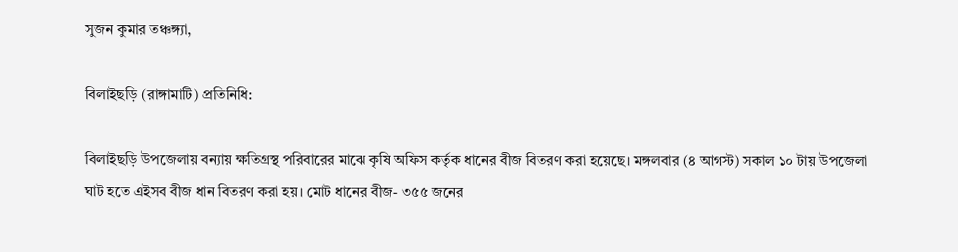সুজন কুমার তঞ্চঙ্গ্যা,

বিলাইছড়ি (রাঙ্গামাটি) প্রতিনিধি:

বিলাইছড়ি উপজেলায় বন্যায় ক্ষতিগ্রস্থ পরিবারের মাঝে কৃষি অফিস কর্তৃক ধানের বীজ বিতরণ করা হয়েছে। মঙ্গলবার (৪ আগস্ট) সকাল ১০ টায় উপজেলা ঘাট হতে এইসব বীজ ধান বিতরণ করা হয়। মোট ধানের বীজ- ৩৫৫ জনের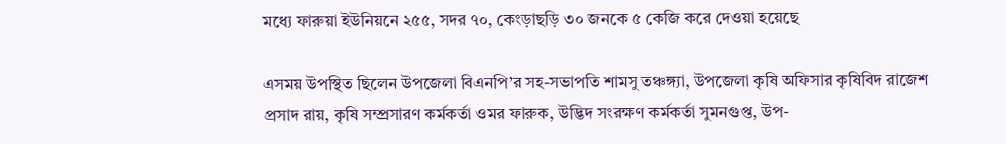মধ্যে ফারুয়া ইউনিয়নে ২৫৫, সদর ৭০, কেংড়াছড়ি ৩০ জনকে ৫ কেজি করে দেওয়া হয়েছে

এসময় উপস্থিত ছিলেন উপজেলা বিএনপি’র সহ-সভাপতি শামসু তঞ্চঙ্গ্যা, উপজেলা কৃষি অফিসার কৃষিবিদ রাজেশ প্রসাদ রায়, কৃষি সম্প্রসারণ কর্মকর্তা ওমর ফারুক, উদ্ভিদ সংরক্ষণ কর্মকর্তা সুমনগুপ্ত, উপ-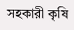সহকারী কৃষি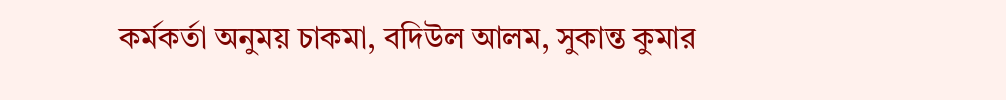কর্মকর্তা অনুময় চাকমা, বদিউল আলম, সুকান্ত কুমার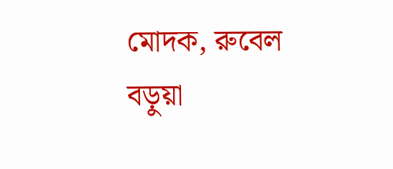মোদক, রুবেল বড়ুয়া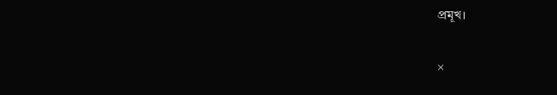প্রমূখ।

×